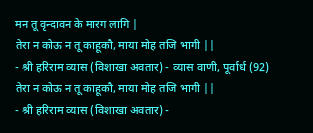मन तू वृन्दावन के मारग लागि |
तेरा न कोऊ न तू काहूकौ, माया मोह तजि भागी ||
- श्री हरिराम व्यास (विशाखा अवतार) - व्यास वाणी, पूर्वार्ध (92)
तेरा न कोऊ न तू काहूकौ, माया मोह तजि भागी ||
- श्री हरिराम व्यास (विशाखा अवतार) -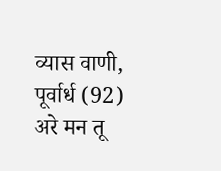व्यास वाणी, पूर्वार्ध (92)
अरे मन तू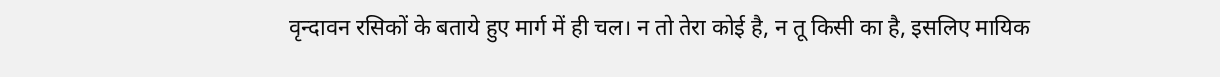वृन्दावन रसिकों के बताये हुए मार्ग में ही चल। न तो तेरा कोई है, न तू किसी का है, इसलिए मायिक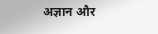अज्ञान और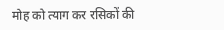मोह को त्याग कर रसिकों की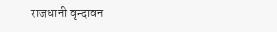राजधानी वृन्दावन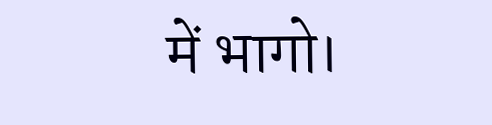में भागो।